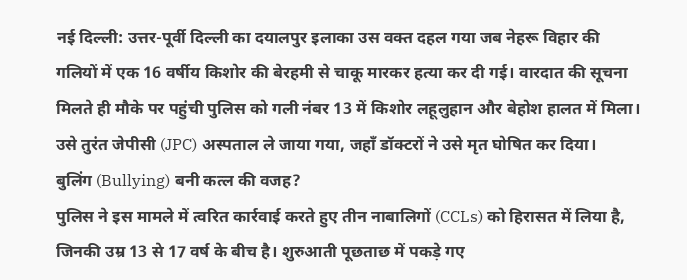नई दिल्ली: उत्तर-पूर्वी दिल्ली का दयालपुर इलाका उस वक्त दहल गया जब नेहरू विहार की गलियों में एक 16 वर्षीय किशोर की बेरहमी से चाकू मारकर हत्या कर दी गई। वारदात की सूचना मिलते ही मौके पर पहुंची पुलिस को गली नंबर 13 में किशोर लहूलुहान और बेहोश हालत में मिला। उसे तुरंत जेपीसी (JPC) अस्पताल ले जाया गया, जहाँ डॉक्टरों ने उसे मृत घोषित कर दिया।
बुलिंग (Bullying) बनी कत्ल की वजह?
पुलिस ने इस मामले में त्वरित कार्रवाई करते हुए तीन नाबालिगों (CCLs) को हिरासत में लिया है, जिनकी उम्र 13 से 17 वर्ष के बीच है। शुरुआती पूछताछ में पकड़े गए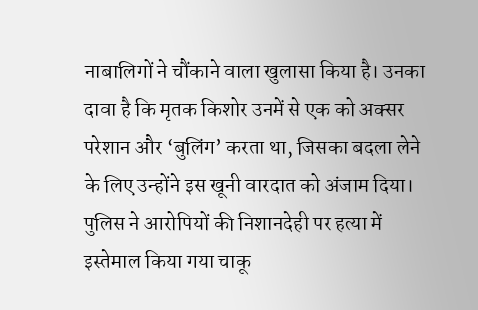नाबालिगों ने चौंकाने वाला खुलासा किया है। उनका दावा है कि मृतक किशोर उनमें से एक को अक्सर परेशान और ‘बुलिंग’ करता था, जिसका बदला लेने के लिए उन्होंने इस खूनी वारदात को अंजाम दिया। पुलिस ने आरोपियों की निशानदेही पर हत्या में इस्तेमाल किया गया चाकू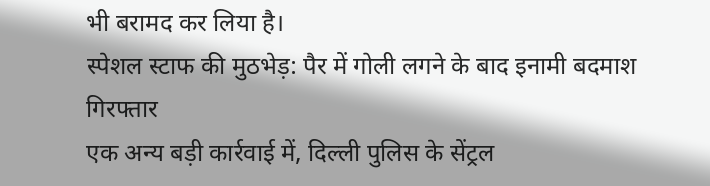भी बरामद कर लिया है।
स्पेशल स्टाफ की मुठभेड़: पैर में गोली लगने के बाद इनामी बदमाश गिरफ्तार
एक अन्य बड़ी कार्रवाई में, दिल्ली पुलिस के सेंट्रल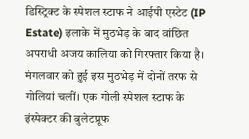डिस्ट्रिक्ट के स्पेशल स्टाफ ने आईपी एस्टेट (IP Estate) इलाके में मुठभेड़ के बाद वांछित अपराधी अजय कालिया को गिरफ्तार किया है। मंगलवार को हुई इस मुठभेड़ में दोनों तरफ से गोलियां चलीं। एक गोली स्पेशल स्टाफ के इंस्पेक्टर की बुलेटप्रूफ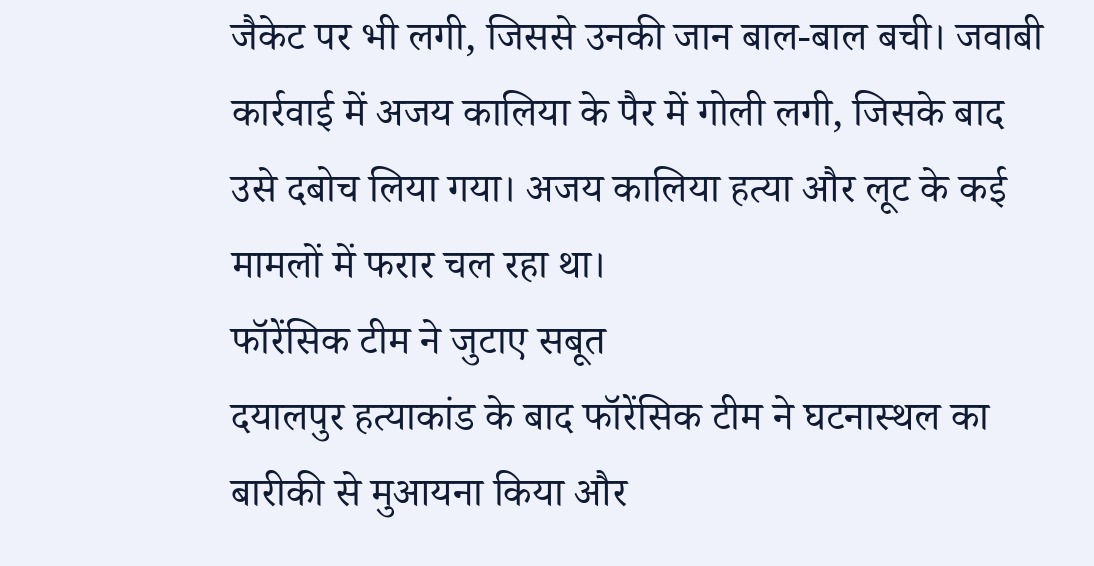जैकेट पर भी लगी, जिससे उनकी जान बाल-बाल बची। जवाबी कार्रवाई में अजय कालिया के पैर में गोली लगी, जिसके बाद उसे दबोच लिया गया। अजय कालिया हत्या और लूट के कई मामलों में फरार चल रहा था।
फॉरेंसिक टीम ने जुटाए सबूत
दयालपुर हत्याकांड के बाद फॉरेंसिक टीम ने घटनास्थल का बारीकी से मुआयना किया और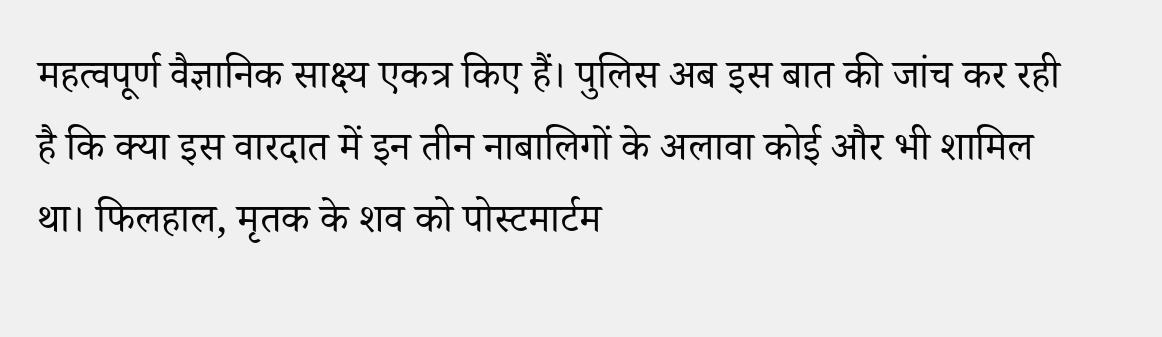महत्वपूर्ण वैज्ञानिक साक्ष्य एकत्र किए हैं। पुलिस अब इस बात की जांच कर रही है कि क्या इस वारदात में इन तीन नाबालिगों के अलावा कोई और भी शामिल था। फिलहाल, मृतक के शव को पोस्टमार्टम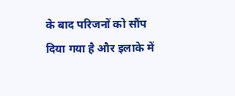के बाद परिजनों को सौंप दिया गया है और इलाके में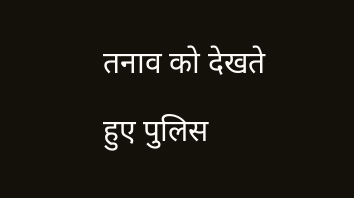तनाव को देखते हुए पुलिस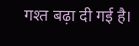गश्त बढ़ा दी गई है।